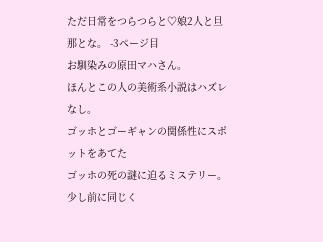ただ日常をつらつらと♡娘2人と旦那とな。 -3ページ目
お馴染みの原田マハさん。
ほんとこの人の美術系小説はハズレなし。
ゴッホとゴーギャンの関係性にスポットをあてた
ゴッホの死の謎に迫るミステリー。
少し前に同じく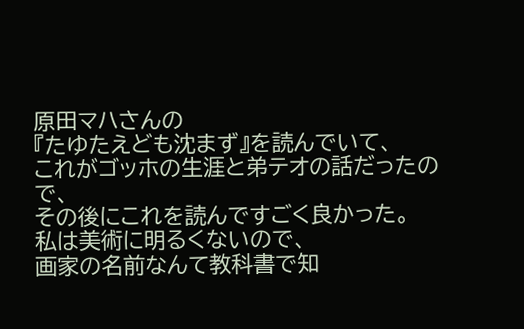原田マハさんの
『たゆたえども沈まず』を読んでいて、
これがゴッホの生涯と弟テオの話だったので、
その後にこれを読んですごく良かった。
私は美術に明るくないので、
画家の名前なんて教科書で知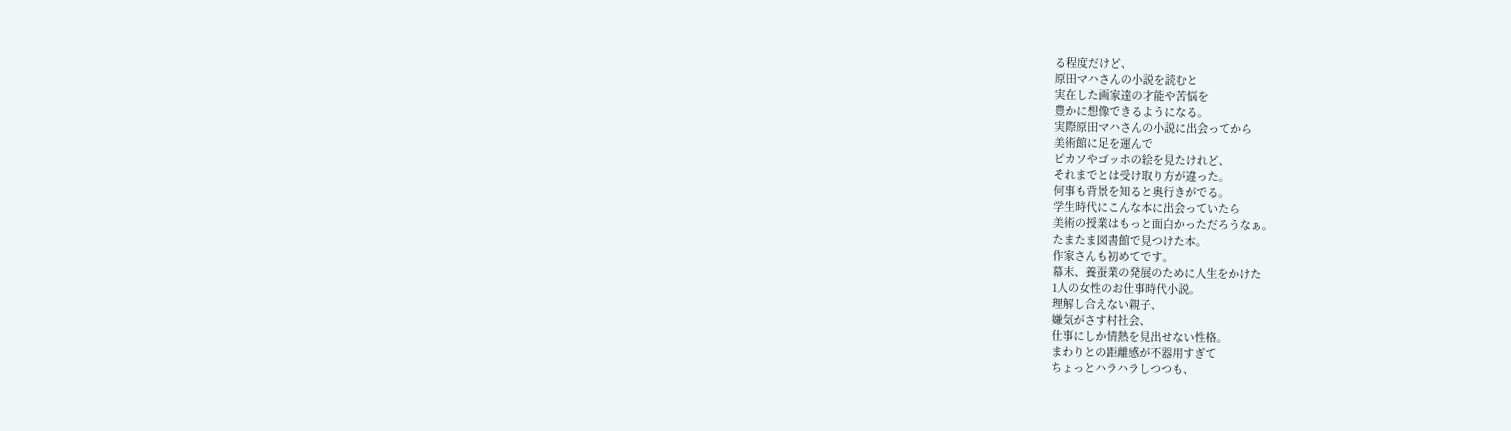る程度だけど、
原田マハさんの小説を読むと
実在した画家達の才能や苦悩を
豊かに想像できるようになる。
実際原田マハさんの小説に出会ってから
美術館に足を運んで
ピカソやゴッホの絵を見たけれど、
それまでとは受け取り方が違った。
何事も背景を知ると奥行きがでる。
学生時代にこんな本に出会っていたら
美術の授業はもっと面白かっただろうなぁ。
たまたま図書館で見つけた本。
作家さんも初めてです。
幕末、養蚕業の発展のために人生をかけた
1人の女性のお仕事時代小説。
理解し合えない親子、
嫌気がさす村社会、
仕事にしか情熱を見出せない性格。
まわりとの距離感が不器用すぎて
ちょっとハラハラしつつも、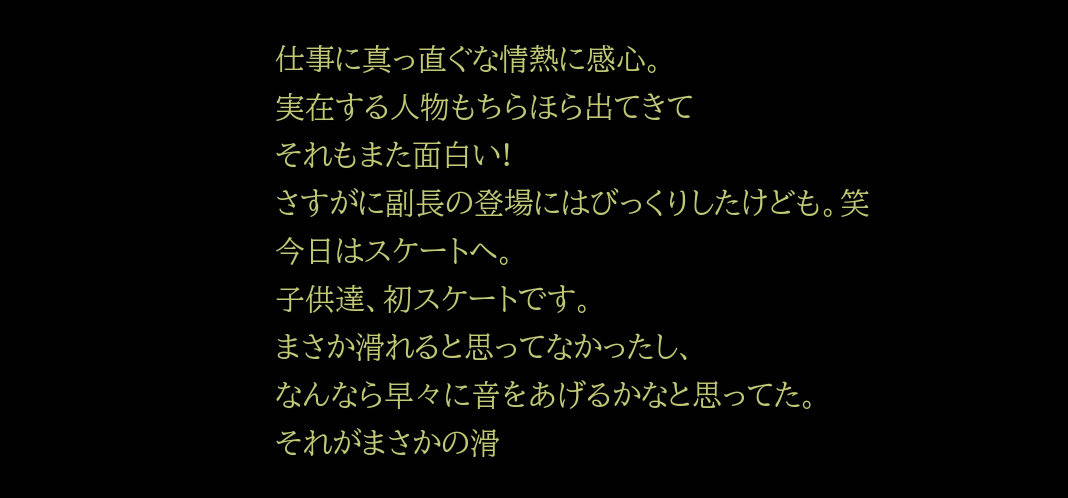仕事に真っ直ぐな情熱に感心。
実在する人物もちらほら出てきて
それもまた面白い!
さすがに副長の登場にはびっくりしたけども。笑
今日はスケートへ。
子供達、初スケートです。
まさか滑れると思ってなかったし、
なんなら早々に音をあげるかなと思ってた。
それがまさかの滑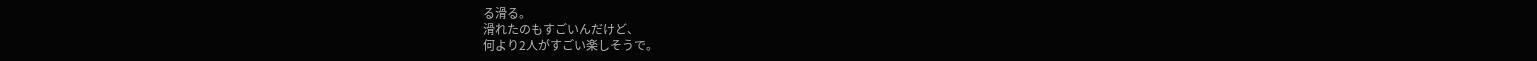る滑る。
滑れたのもすごいんだけど、
何より2人がすごい楽しそうで。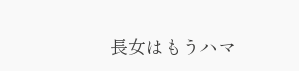長女はもうハマ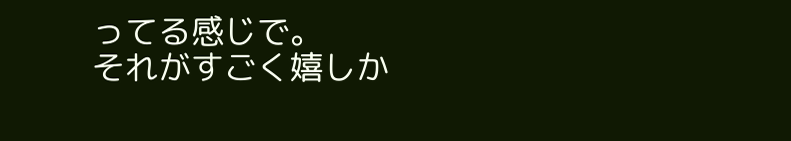ってる感じで。
それがすごく嬉しか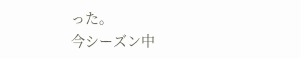った。
今シーズン中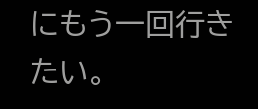にもう一回行きたい。